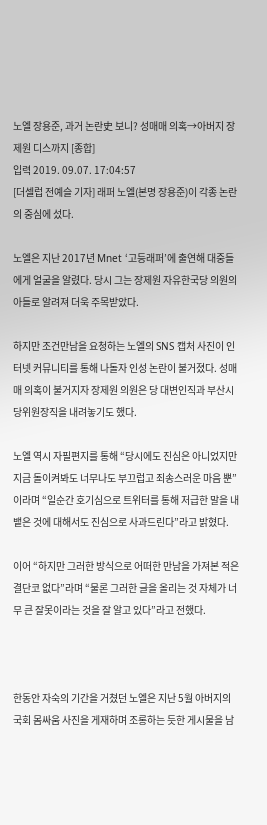노엘 장용준, 과거 논란史 보니? 성매매 의혹→아버지 장제원 디스까지 [종합]
입력 2019. 09.07. 17:04:57
[더셀럽 전예슬 기자] 래퍼 노엘(본명 장용준)이 각종 논란의 중심에 섰다.

노엘은 지난 2017년 Mnet ‘고등래퍼’에 출연해 대중들에게 얼굴을 알렸다. 당시 그는 장제원 자유한국당 의원의 아들로 알려져 더욱 주목받았다.

하지만 조건만남을 요청하는 노엘의 SNS 캡처 사진이 인터넷 커뮤니티를 통해 나돌자 인성 논란이 불거졌다. 성매매 의혹이 불거지자 장제원 의원은 당 대변인직과 부산시당위원장직을 내려놓기도 했다.

노엘 역시 자필편지를 통해 “당시에도 진심은 아니었지만 지금 돌이켜봐도 너무나도 부끄럽고 죄송스러운 마음 뿐”이라며 “일순간 호기심으로 트위터를 통해 저급한 말을 내뱉은 것에 대해서도 진심으로 사과드린다”라고 밝혔다.

이어 “하지만 그러한 방식으로 어떠한 만남을 가져본 적은 결단코 없다”라며 “물론 그러한 글을 올리는 것 자체가 너무 큰 잘못이라는 것을 잘 알고 있다”라고 전했다.



한동안 자숙의 기간을 거쳤던 노엘은 지난 5월 아버지의 국회 몸싸움 사진을 게재하며 조롱하는 듯한 게시물을 남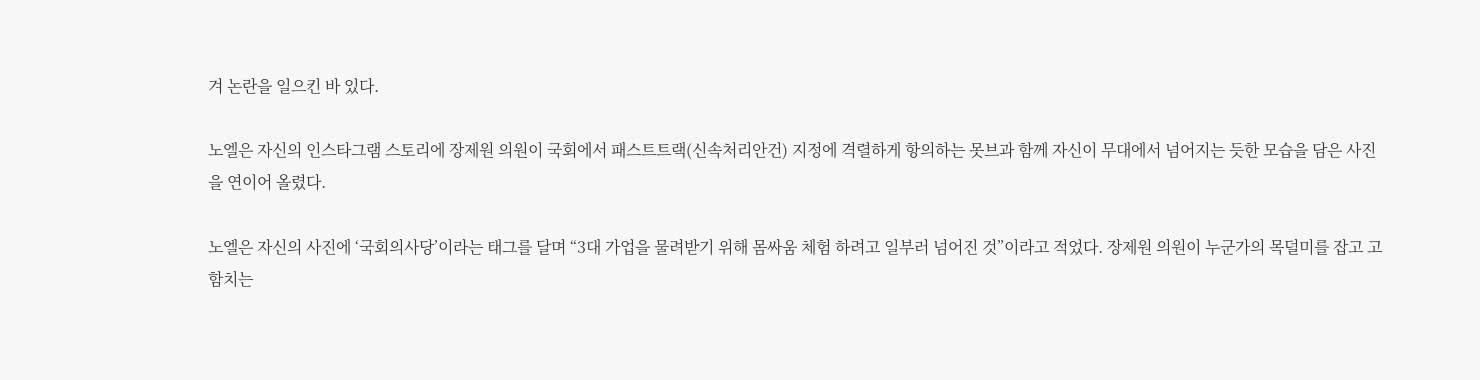겨 논란을 일으킨 바 있다.

노엘은 자신의 인스타그램 스토리에 장제원 의원이 국회에서 패스트트랙(신속처리안건) 지정에 격렬하게 항의하는 못브과 함께 자신이 무대에서 넘어지는 듯한 모습을 담은 사진을 연이어 올렸다.

노엘은 자신의 사진에 ‘국회의사당’이라는 태그를 달며 “3대 가업을 물려받기 위해 몸싸움 체험 하려고 일부러 넘어진 것”이라고 적었다. 장제원 의원이 누군가의 목덜미를 잡고 고함치는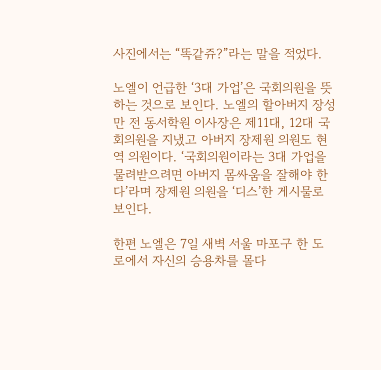사진에서는 “똑같쥬?”라는 말을 적었다.

노엘이 언급한 ‘3대 가업’은 국회의원을 뜻하는 것으로 보인다. 노엘의 할아버지 장성만 전 동서학원 이사장은 제11대, 12대 국회의원을 지냈고 아버지 장제원 의원도 현역 의원이다. ‘국회의원이라는 3대 가업을 물려받으려면 아버지 몸싸움을 잘해야 한다’라며 장제원 의원을 ‘디스’한 게시물로 보인다.

한편 노엘은 7일 새벽 서울 마포구 한 도로에서 자신의 승용차를 몰다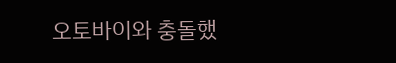오토바이와 충돌했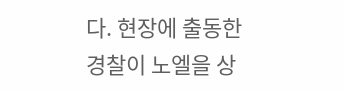다. 현장에 출동한 경찰이 노엘을 상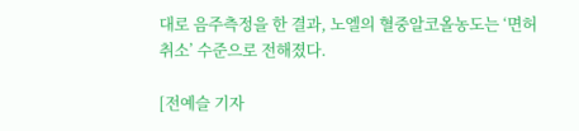대로 음주측정을 한 결과, 노엘의 혈중알코올농도는 ‘면허 취소’ 수준으로 전해졌다.

[전예슬 기자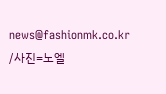news@fashionmk.co.kr /사진=노엘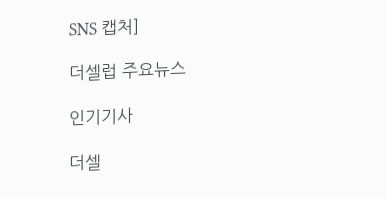SNS 캡처]

더셀럽 주요뉴스

인기기사

더셀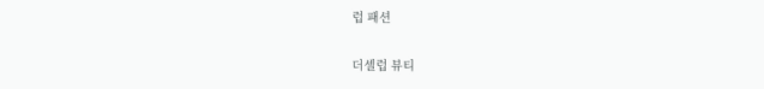럽 패션

더셀럽 뷰티